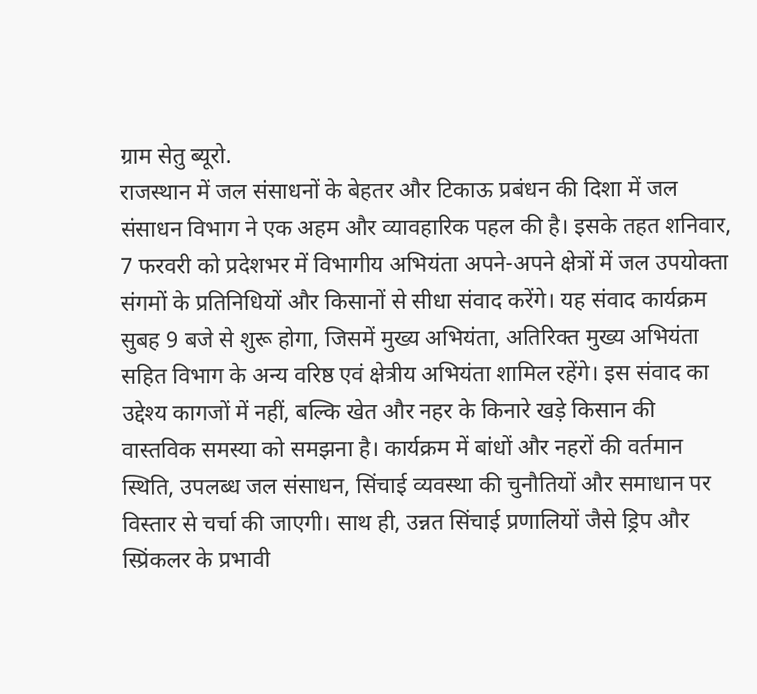ग्राम सेतु ब्यूरो.
राजस्थान में जल संसाधनों के बेहतर और टिकाऊ प्रबंधन की दिशा में जल संसाधन विभाग ने एक अहम और व्यावहारिक पहल की है। इसके तहत शनिवार, 7 फरवरी को प्रदेशभर में विभागीय अभियंता अपने-अपने क्षेत्रों में जल उपयोक्ता संगमों के प्रतिनिधियों और किसानों से सीधा संवाद करेंगे। यह संवाद कार्यक्रम सुबह 9 बजे से शुरू होगा, जिसमें मुख्य अभियंता, अतिरिक्त मुख्य अभियंता सहित विभाग के अन्य वरिष्ठ एवं क्षेत्रीय अभियंता शामिल रहेंगे। इस संवाद का उद्देश्य कागजों में नहीं, बल्कि खेत और नहर के किनारे खड़े किसान की वास्तविक समस्या को समझना है। कार्यक्रम में बांधों और नहरों की वर्तमान स्थिति, उपलब्ध जल संसाधन, सिंचाई व्यवस्था की चुनौतियों और समाधान पर विस्तार से चर्चा की जाएगी। साथ ही, उन्नत सिंचाई प्रणालियों जैसे ड्रिप और स्प्रिंकलर के प्रभावी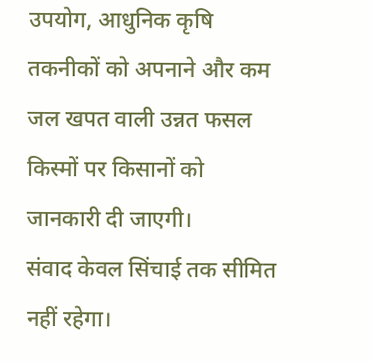उपयोग, आधुनिक कृषि तकनीकों को अपनाने और कम जल खपत वाली उन्नत फसल किस्मों पर किसानों को जानकारी दी जाएगी।
संवाद केवल सिंचाई तक सीमित नहीं रहेगा।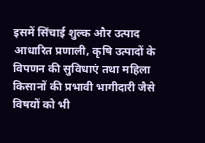इसमें सिंचाई शुल्क और उत्पाद आधारित प्रणाली, कृषि उत्पादों के विपणन की सुविधाएं तथा महिला किसानों की प्रभावी भागीदारी जैसे विषयों को भी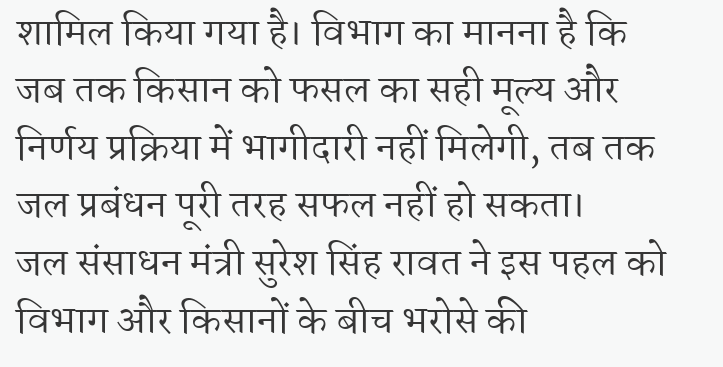शामिल किया गया है। विभाग का मानना है कि जब तक किसान को फसल का सही मूल्य और निर्णय प्रक्रिया में भागीदारी नहीं मिलेगी, तब तक जल प्रबंधन पूरी तरह सफल नहीं हो सकता।
जल संसाधन मंत्री सुरेश सिंह रावत ने इस पहल को विभाग और किसानों के बीच भरोसे की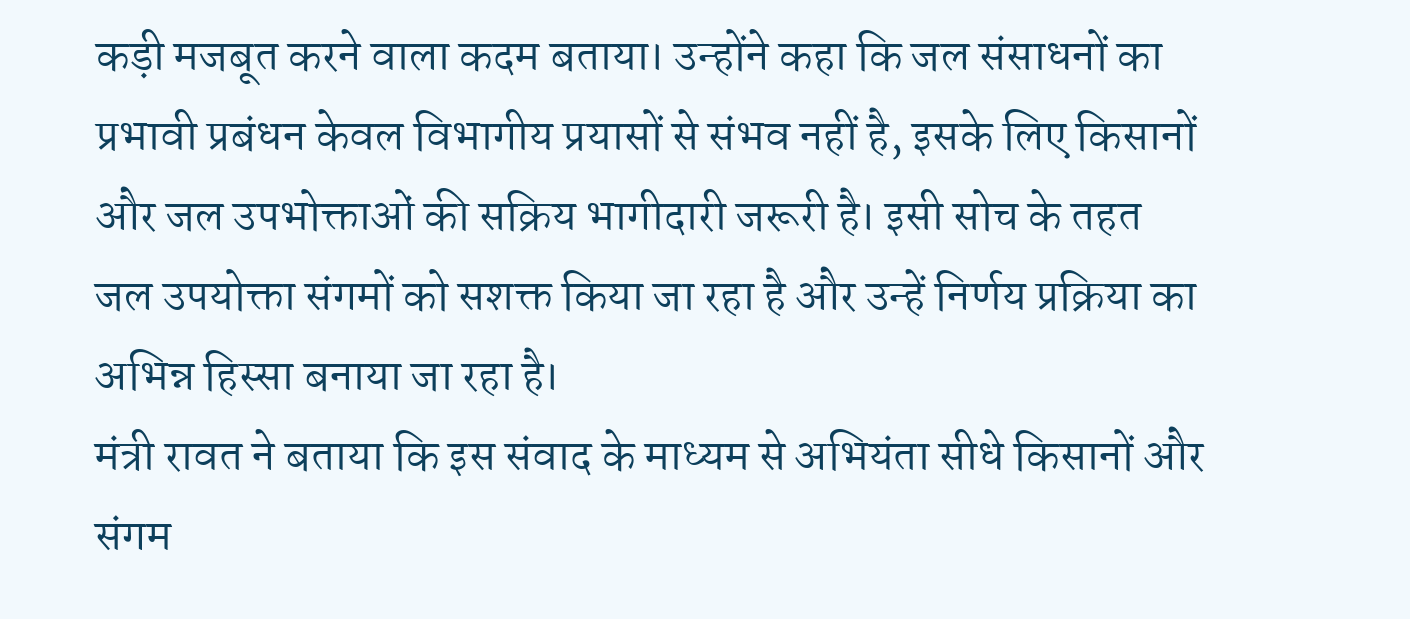कड़ी मजबूत करने वाला कदम बताया। उन्होंने कहा कि जल संसाधनों का प्रभावी प्रबंधन केवल विभागीय प्रयासों से संभव नहीं है, इसके लिए किसानों और जल उपभोक्ताओं की सक्रिय भागीदारी जरूरी है। इसी सोच के तहत जल उपयोक्ता संगमों को सशक्त किया जा रहा है और उन्हें निर्णय प्रक्रिया का अभिन्न हिस्सा बनाया जा रहा है।
मंत्री रावत ने बताया कि इस संवाद के माध्यम से अभियंता सीधे किसानों और संगम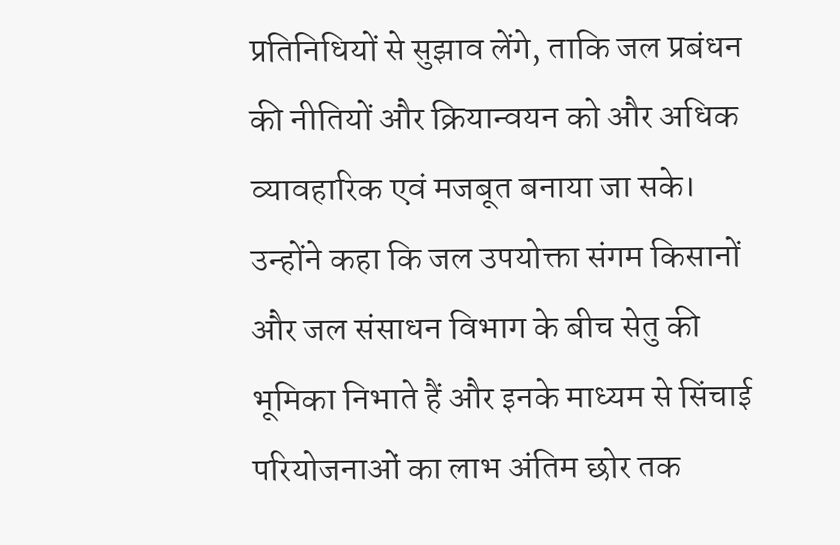प्रतिनिधियों से सुझाव लेंगे, ताकि जल प्रबंधन की नीतियों और क्रियान्वयन को और अधिक व्यावहारिक एवं मजबूत बनाया जा सके। उन्होंने कहा कि जल उपयोक्ता संगम किसानों और जल संसाधन विभाग के बीच सेतु की भूमिका निभाते हैं और इनके माध्यम से सिंचाई परियोजनाओं का लाभ अंतिम छोर तक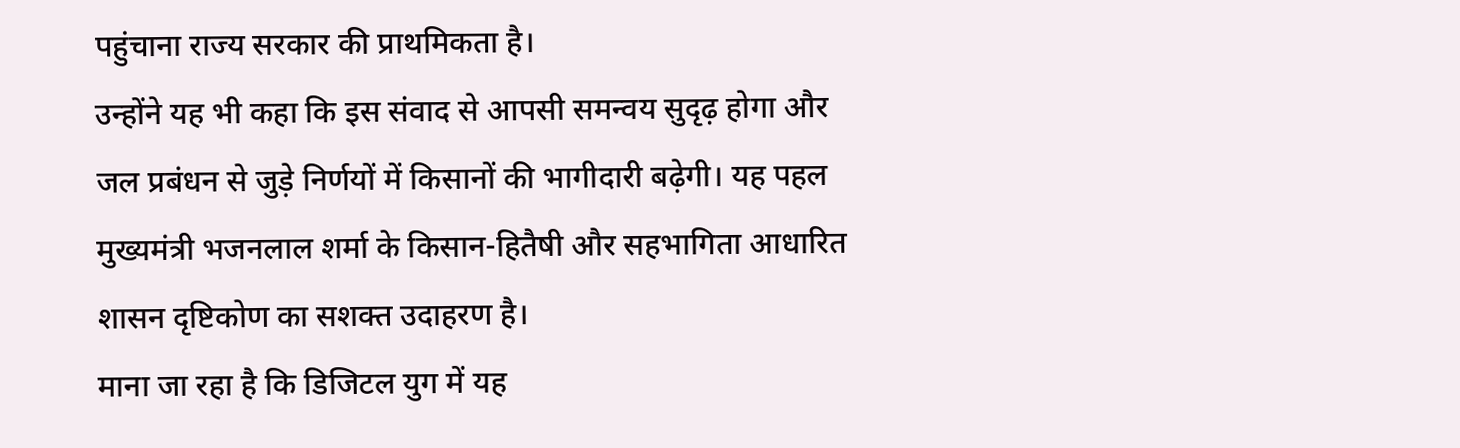पहुंचाना राज्य सरकार की प्राथमिकता है।
उन्होंने यह भी कहा कि इस संवाद से आपसी समन्वय सुदृढ़ होगा और जल प्रबंधन से जुड़े निर्णयों में किसानों की भागीदारी बढ़ेगी। यह पहल मुख्यमंत्री भजनलाल शर्मा के किसान-हितैषी और सहभागिता आधारित शासन दृष्टिकोण का सशक्त उदाहरण है।
माना जा रहा है कि डिजिटल युग में यह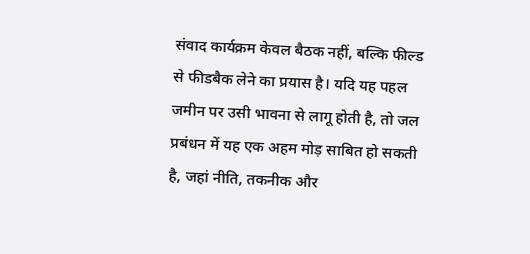संवाद कार्यक्रम केवल बैठक नहीं, बल्कि फील्ड से फीडबैक लेने का प्रयास है। यदि यह पहल जमीन पर उसी भावना से लागू होती है, तो जल प्रबंधन में यह एक अहम मोड़ साबित हो सकती है, जहां नीति, तकनीक और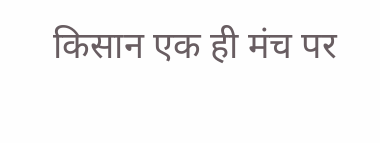किसान एक ही मंच पर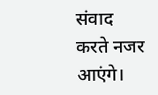संवाद करते नजर आएंगे।